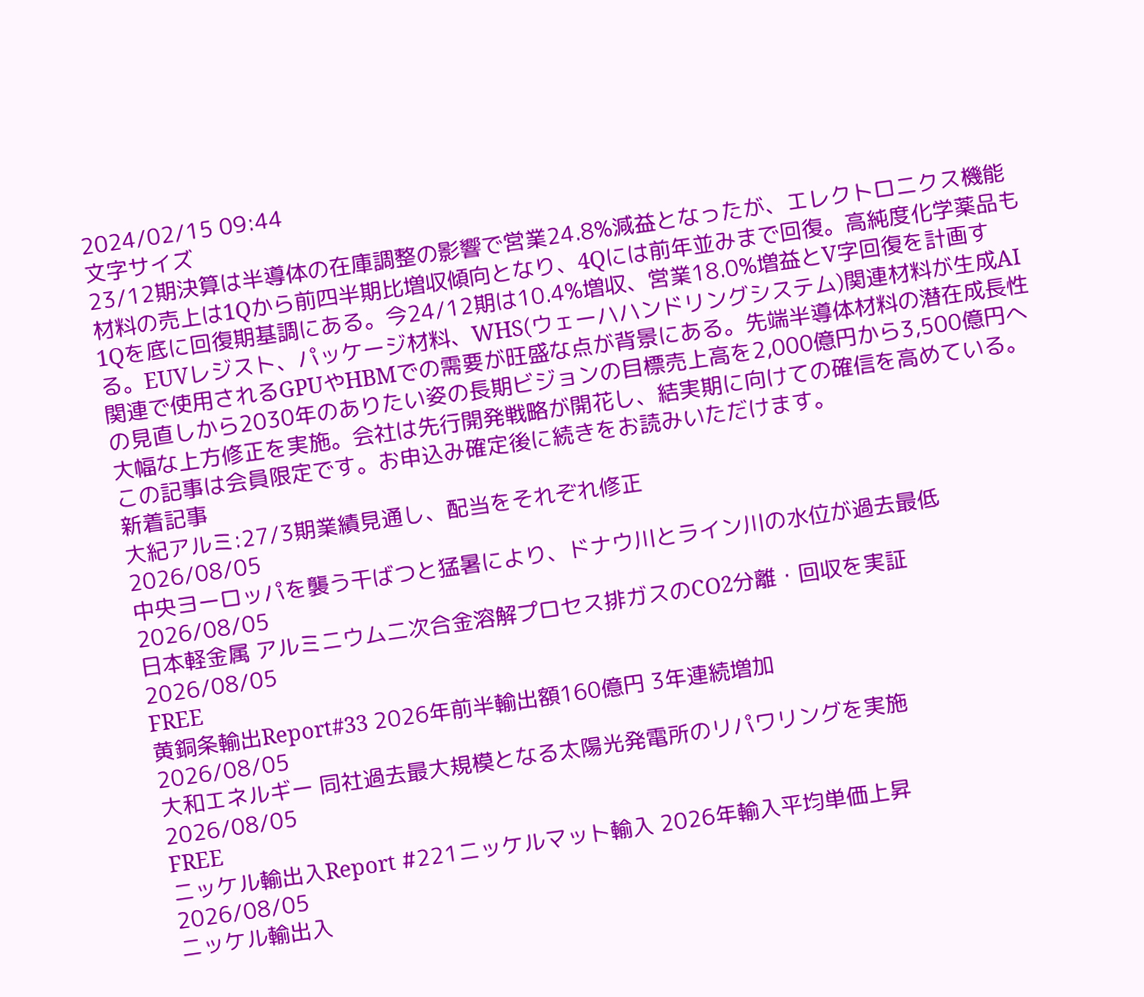2024/02/15 09:44
文字サイズ
23/12期決算は半導体の在庫調整の影響で営業24.8%減益となったが、エレクトロニクス機能材料の売上は1Qから前四半期比増収傾向となり、4Qには前年並みまで回復。高純度化学薬品も1Qを底に回復期基調にある。今24/12期は10.4%増収、営業18.0%増益とV字回復を計画する。EUVレジスト、パッケージ材料、WHS(ウェーハハンドリングシステム)関連材料が生成AI関連で使用されるGPUやHBMでの需要が旺盛な点が背景にある。先端半導体材料の潜在成長性の見直しから2030年のありたい姿の長期ビジョンの目標売上高を2,000億円から3,500億円へ大幅な上方修正を実施。会社は先行開発戦略が開花し、結実期に向けての確信を高めている。
この記事は会員限定です。お申込み確定後に続きをお読みいただけます。
新着記事
大紀アルミ:27/3期業績見通し、配当をそれぞれ修正
2026/08/05
中央ヨーロッパを襲う干ばつと猛暑により、ドナウ川とライン川の水位が過去最低
2026/08/05
日本軽金属 アルミニウム二次合金溶解プロセス排ガスのCO2分離・回収を実証
2026/08/05
FREE
黄銅条輸出Report#33 2026年前半輸出額160億円 3年連続増加
2026/08/05
大和エネルギー 同社過去最大規模となる太陽光発電所のリパワリングを実施
2026/08/05
FREE
ニッケル輸出入Report #221ニッケルマット輸入 2026年輸入平均単価上昇
2026/08/05
ニッケル輸出入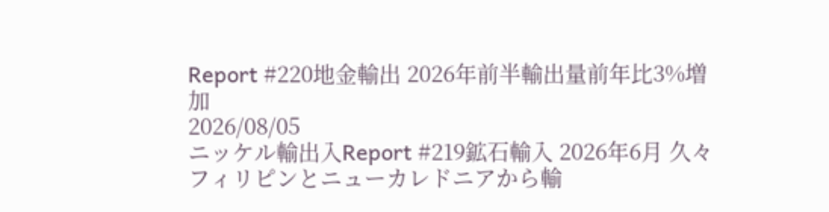Report #220地金輸出 2026年前半輸出量前年比3%増加
2026/08/05
ニッケル輸出入Report #219鉱石輸入 2026年6月 久々フィリピンとニューカレドニアから輸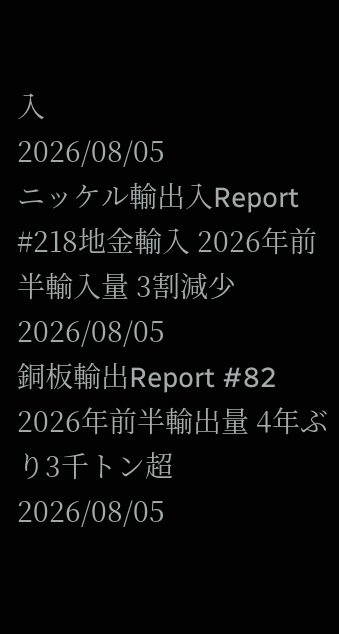入
2026/08/05
ニッケル輸出入Report #218地金輸入 2026年前半輸入量 3割減少
2026/08/05
銅板輸出Report #82 2026年前半輸出量 4年ぶり3千トン超
2026/08/05